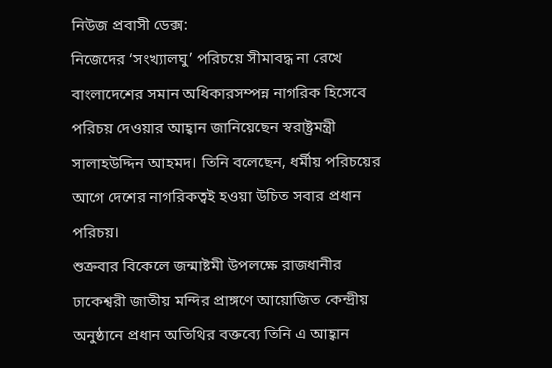নিউজ প্রবাসী ডেক্স:
নিজেদের ‘সংখ্যালঘু’ পরিচয়ে সীমাবদ্ধ না রেখে বাংলাদেশের সমান অধিকারসম্পন্ন নাগরিক হিসেবে পরিচয় দেওয়ার আহ্বান জানিয়েছেন স্বরাষ্ট্রমন্ত্রী সালাহউদ্দিন আহমদ। তিনি বলেছেন, ধর্মীয় পরিচয়ের আগে দেশের নাগরিকত্বই হওয়া উচিত সবার প্রধান পরিচয়।
শুক্রবার বিকেলে জন্মাষ্টমী উপলক্ষে রাজধানীর ঢাকেশ্বরী জাতীয় মন্দির প্রাঙ্গণে আয়োজিত কেন্দ্রীয় অনুষ্ঠানে প্রধান অতিথির বক্তব্যে তিনি এ আহ্বান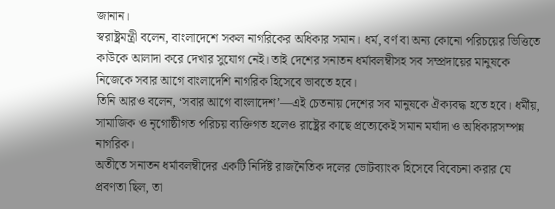জানান।
স্বরাষ্ট্রমন্ত্রী বলেন, বাংলাদেশে সকল নাগরিকের অধিকার সমান। ধর্ম, বর্ণ বা অন্য কোনো পরিচয়ের ভিত্তিতে কাউকে আলাদা করে দেখার সুযোগ নেই। তাই দেশের সনাতন ধর্মাবলম্বীসহ সব সম্প্রদায়ের মানুষকে নিজেকে সবার আগে বাংলাদেশি নাগরিক হিসেবে ভাবতে হবে।
তিনি আরও বলেন, ‘সবার আগে বাংলাদেশ’—এই চেতনায় দেশের সব মানুষকে ঐক্যবদ্ধ হতে হবে। ধর্মীয়, সামাজিক ও নৃগোষ্ঠীগত পরিচয় ব্যক্তিগত হলেও রাষ্ট্রের কাছে প্রত্যেকেই সমান মর্যাদা ও অধিকারসম্পন্ন নাগরিক।
অতীতে সনাতন ধর্মাবলম্বীদের একটি নির্দিষ্ট রাজনৈতিক দলের ভোটব্যাংক হিসেবে বিবেচনা করার যে প্রবণতা ছিল, তা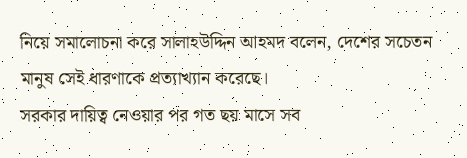নিয়ে সমালোচনা করে সালাহউদ্দিন আহমদ বলেন, দেশের সচেতন মানুষ সেই ধারণাকে প্রত্যাখ্যান করেছে।
সরকার দায়িত্ব নেওয়ার পর গত ছয় মাসে সব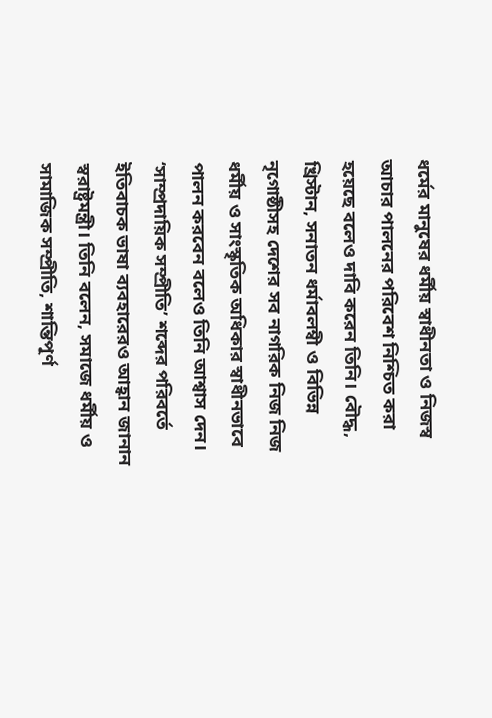ধর্মের মানুষের ধর্মীয় স্বাধীনতা ও নিজস্ব আচার পালনের পরিবেশ নিশ্চিত করা হয়েছে বলেও দাবি করেন তিনি। বৌদ্ধ, খ্রিস্টান, সনাতন ধর্মাবলম্বী ও বিভিন্ন নৃগোষ্ঠীসহ দেশের সব নাগরিক নিজ নিজ ধর্মীয় ও সাংস্কৃতিক অধিকার স্বাধীনভাবে পালন করবেন বলেও তিনি আশ্বাস দেন।
‘সাম্প্রদায়িক সম্প্রীতি’ শব্দের পরিবর্তে ইতিবাচক ভাষা ব্যবহারেরও আহ্বান জানান স্বরাষ্ট্রমন্ত্রী। তিনি বলেন, সমাজে ধর্মীয় ও সামাজিক সম্প্রীতি, শান্তিপূর্ণ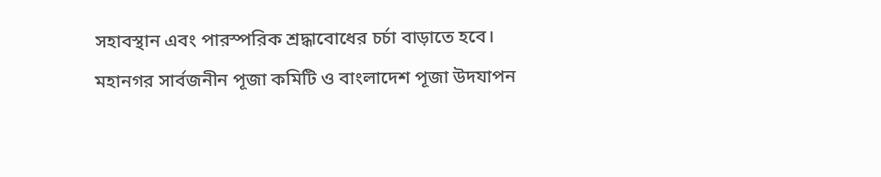সহাবস্থান এবং পারস্পরিক শ্রদ্ধাবোধের চর্চা বাড়াতে হবে।
মহানগর সার্বজনীন পূজা কমিটি ও বাংলাদেশ পূজা উদযাপন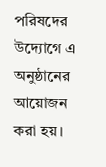পরিষদের উদ্যোগে এ অনুষ্ঠানের আয়োজন করা হয়।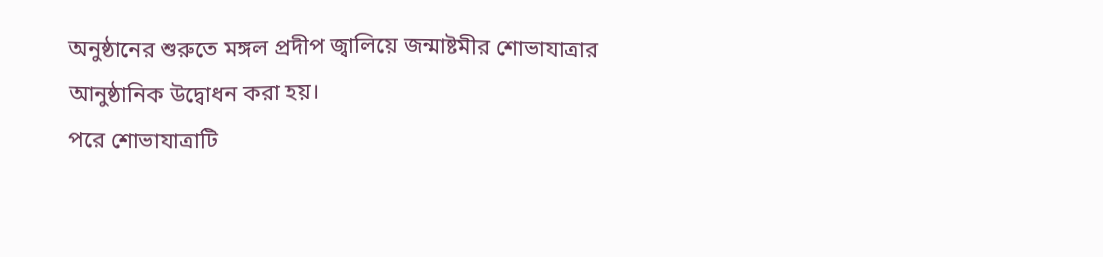অনুষ্ঠানের শুরুতে মঙ্গল প্রদীপ জ্বালিয়ে জন্মাষ্টমীর শোভাযাত্রার আনুষ্ঠানিক উদ্বোধন করা হয়।
পরে শোভাযাত্রাটি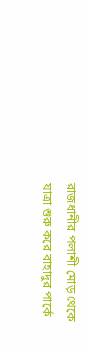রাজধানীর পলাশী মোড় থেকে যাত্রা শুরু করে বাহাদুর পার্কে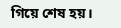গিয়ে শেষ হয়।